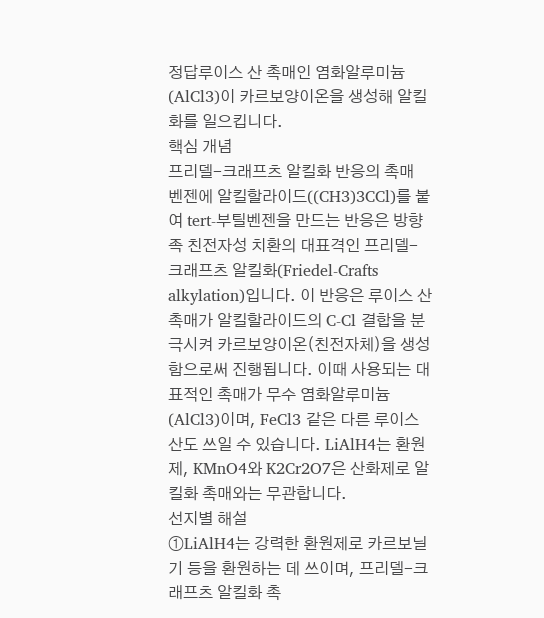정답루이스 산 촉매인 염화알루미늄(AlCl3)이 카르보양이온을 생성해 알킬화를 일으킵니다.
핵심 개념
프리델-크래프츠 알킬화 반응의 촉매
벤젠에 알킬할라이드((CH3)3CCl)를 붙여 tert-부틸벤젠을 만드는 반응은 방향족 친전자성 치환의 대표격인 프리델-크래프츠 알킬화(Friedel-Crafts alkylation)입니다. 이 반응은 루이스 산 촉매가 알킬할라이드의 C-Cl 결합을 분극시켜 카르보양이온(친전자체)을 생성함으로써 진행됩니다. 이때 사용되는 대표적인 촉매가 무수 염화알루미늄(AlCl3)이며, FeCl3 같은 다른 루이스 산도 쓰일 수 있습니다. LiAlH4는 환원제, KMnO4와 K2Cr2O7은 산화제로 알킬화 촉매와는 무관합니다.
선지별 해설
①LiAlH4는 강력한 환원제로 카르보닐기 등을 환원하는 데 쓰이며, 프리델-크래프츠 알킬화 촉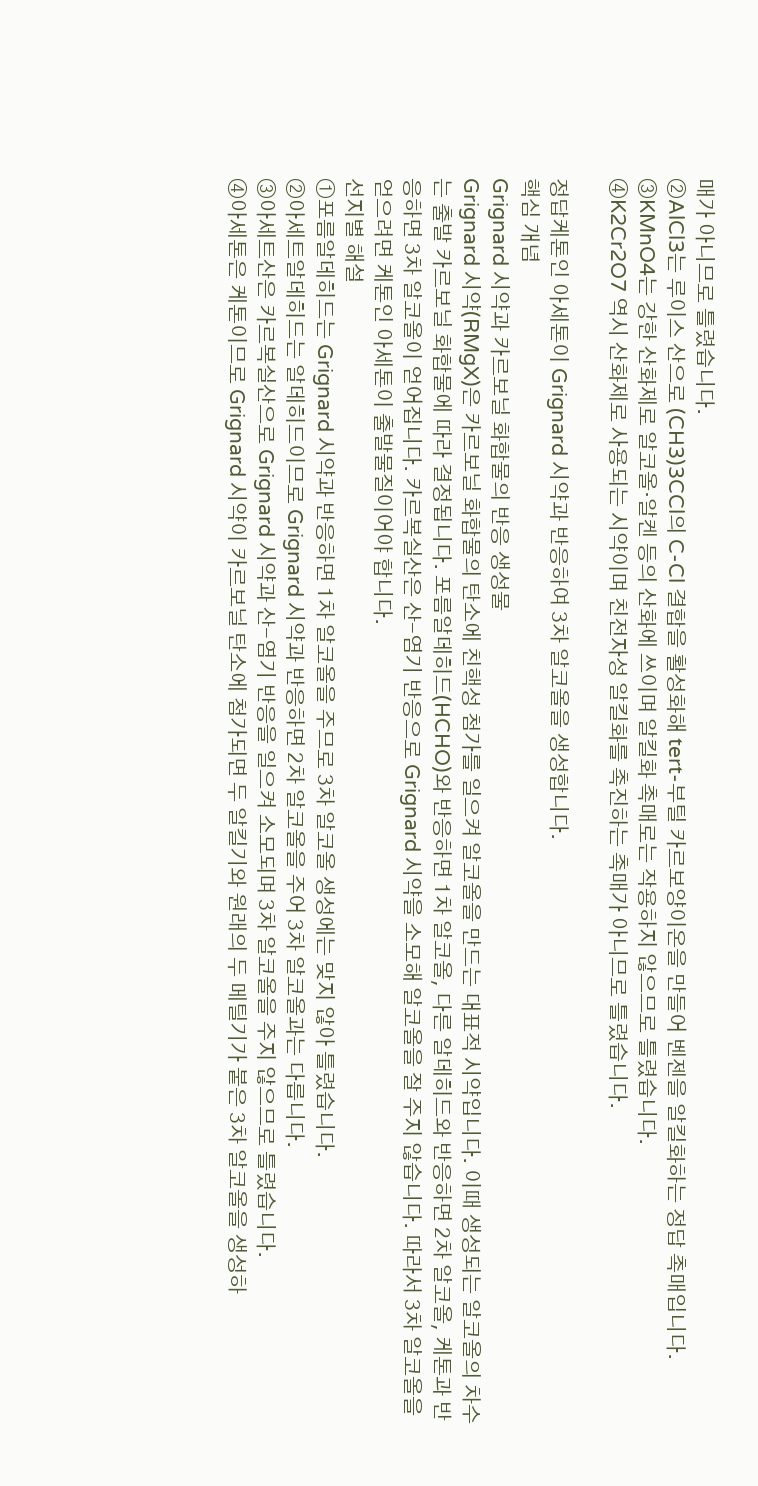매가 아니므로 틀렸습니다.
②AlCl3는 루이스 산으로 (CH3)3CCl의 C-Cl 결합을 활성화해 tert-부틸 카르보양이온을 만들어 벤젠을 알킬화하는 정답 촉매입니다.
③KMnO4는 강한 산화제로 알코올·알켄 등의 산화에 쓰이며 알킬화 촉매로는 작용하지 않으므로 틀렸습니다.
④K2Cr2O7 역시 산화제로 사용되는 시약이며 친전자성 알킬화를 촉진하는 촉매가 아니므로 틀렸습니다.

정답케톤인 아세톤이 Grignard 시약과 반응하여 3차 알코올을 생성합니다.
핵심 개념
Grignard 시약과 카르보닐 화합물의 반응 생성물
Grignard 시약(RMgX)은 카르보닐 화합물의 탄소에 친핵성 첨가를 일으켜 알코올을 만드는 대표적 시약입니다. 이때 생성되는 알코올의 차수는 출발 카르보닐 화합물에 따라 결정됩니다. 포름알데히드(HCHO)와 반응하면 1차 알코올, 다른 알데히드와 반응하면 2차 알코올, 케톤과 반응하면 3차 알코올이 얻어집니다. 카르복실산은 산-염기 반응으로 Grignard 시약을 소모해 알코올을 잘 주지 않습니다. 따라서 3차 알코올을 얻으려면 케톤인 아세톤이 출발물질이어야 합니다.
선지별 해설
①포름알데히드는 Grignard 시약과 반응하면 1차 알코올을 주므로 3차 알코올 생성에는 맞지 않아 틀렸습니다.
②아세트알데히드는 알데히드이므로 Grignard 시약과 반응하면 2차 알코올을 주어 3차 알코올과는 다릅니다.
③아세트산은 카르복실산으로 Grignard 시약과 산-염기 반응을 일으켜 소모되며 3차 알코올을 주지 않으므로 틀렸습니다.
④아세톤은 케톤이므로 Grignard 시약이 카르보닐 탄소에 첨가되면 두 알킬기와 원래의 두 메틸기가 붙은 3차 알코올을 생성하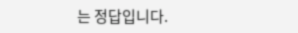는 정답입니다.